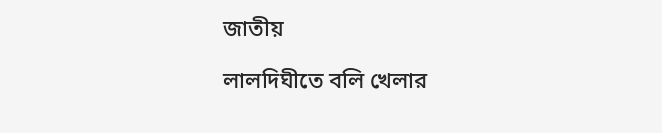জাতীয়

লালদিঘীতে বলি খেলার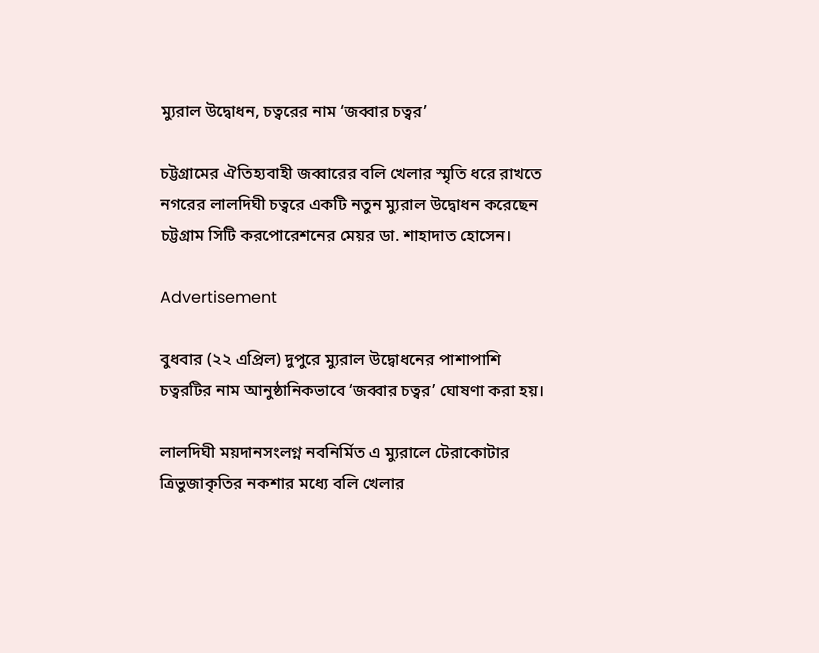ম্যুরাল উদ্বোধন, চত্বরের নাম ‘জব্বার চত্বর’

চট্টগ্রামের ঐতিহ্যবাহী জব্বারের বলি খেলার স্মৃতি ধরে রাখতে নগরের লালদিঘী চত্বরে একটি নতুন ম্যুরাল উদ্বোধন করেছেন চট্টগ্রাম সিটি করপোরেশনের মেয়র ডা. শাহাদাত হোসেন।

Advertisement

বুধবার (২২ এপ্রিল) দুপুরে ম্যুরাল উদ্বোধনের পাশাপাশি চত্বরটির নাম আনুষ্ঠানিকভাবে ‘জব্বার চত্বর’ ঘোষণা করা হয়।

লালদিঘী ময়দানসংলগ্ন নবনির্মিত এ ম্যুরালে টেরাকোটার ত্রিভুজাকৃতির নকশার মধ্যে বলি খেলার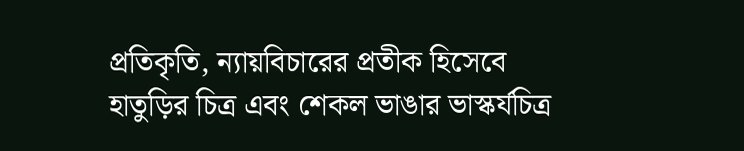প্রতিকৃতি, ন্যায়বিচারের প্রতীক হিসেবে হাতুড়ির চিত্র এবং শেকল ভাঙার ভাস্কর্যচিত্র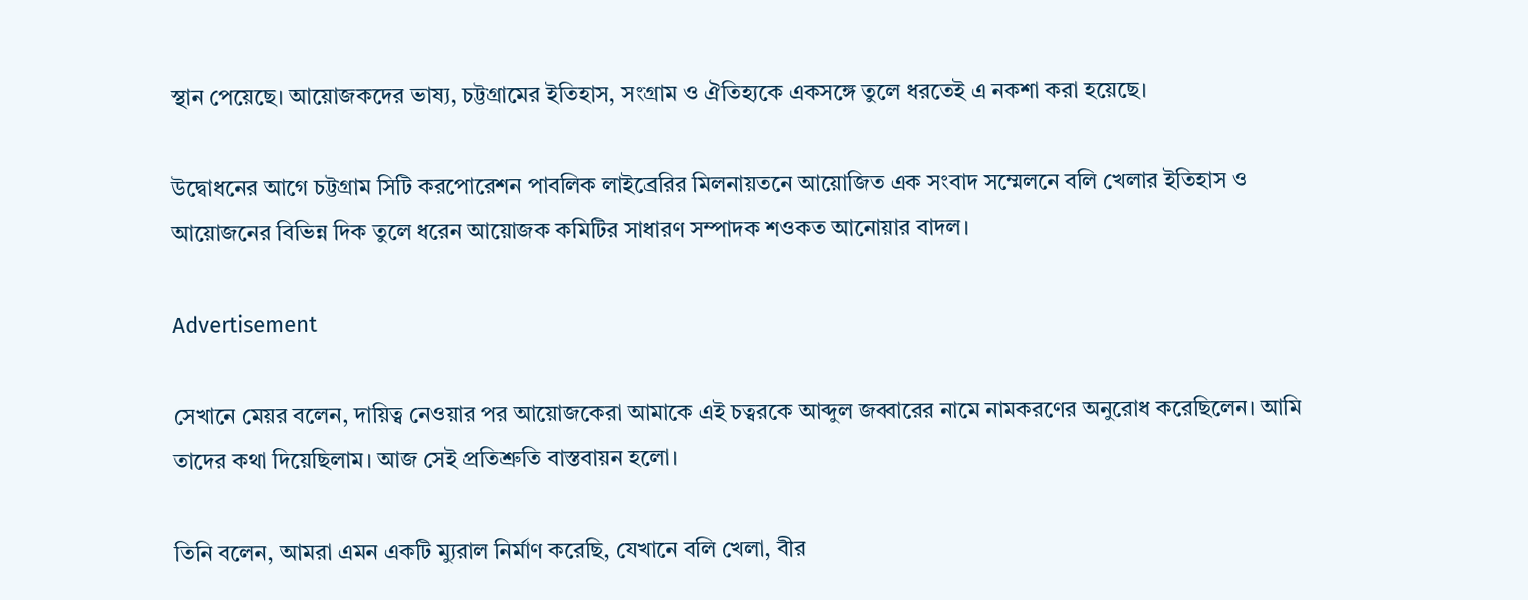স্থান পেয়েছে। আয়োজকদের ভাষ্য, চট্টগ্রামের ইতিহাস, সংগ্রাম ও ঐতিহ্যকে একসঙ্গে তুলে ধরতেই এ নকশা করা হয়েছে।

উদ্বোধনের আগে চট্টগ্রাম সিটি করপোরেশন পাবলিক লাইব্রেরির মিলনায়তনে আয়োজিত এক সংবাদ সম্মেলনে বলি খেলার ইতিহাস ও আয়োজনের বিভিন্ন দিক তুলে ধরেন আয়োজক কমিটির সাধারণ সম্পাদক শওকত আনোয়ার বাদল।

Advertisement

সেখানে মেয়র বলেন, দায়িত্ব নেওয়ার পর আয়োজকেরা আমাকে এই চত্বরকে আব্দুল জব্বারের নামে নামকরণের অনুরোধ করেছিলেন। আমি তাদের কথা দিয়েছিলাম। আজ সেই প্রতিশ্রুতি বাস্তবায়ন হলো।

তিনি বলেন, আমরা এমন একটি ম্যুরাল নির্মাণ করেছি, যেখানে বলি খেলা, বীর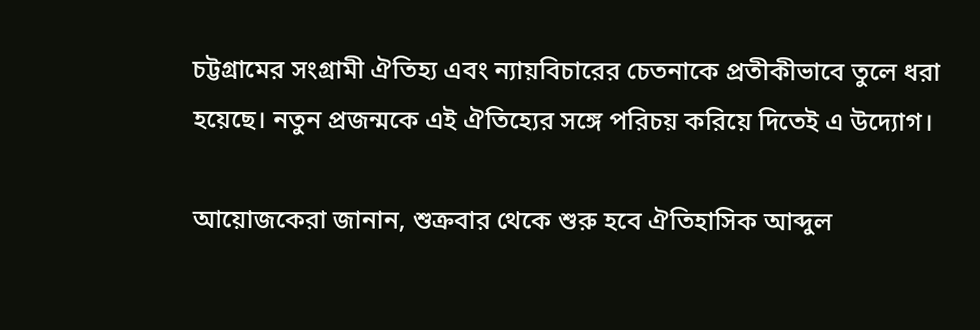চট্টগ্রামের সংগ্রামী ঐতিহ্য এবং ন্যায়বিচারের চেতনাকে প্রতীকীভাবে তুলে ধরা হয়েছে। নতুন প্রজন্মকে এই ঐতিহ্যের সঙ্গে পরিচয় করিয়ে দিতেই এ উদ্যোগ।

আয়োজকেরা জানান, শুক্রবার থেকে শুরু হবে ঐতিহাসিক আব্দুল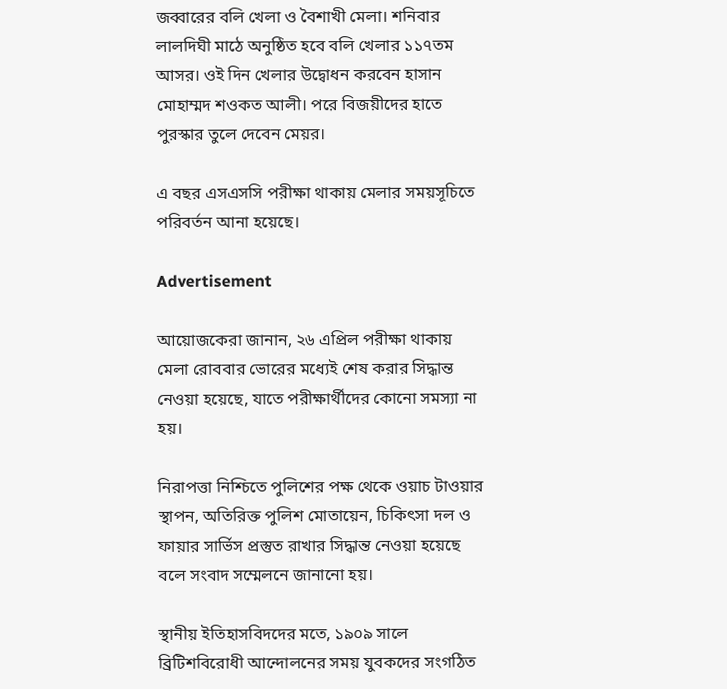জব্বারের বলি খেলা ও বৈশাখী মেলা। শনিবার লালদিঘী মাঠে অনুষ্ঠিত হবে বলি খেলার ১১৭তম আসর। ওই দিন খেলার উদ্বোধন করবেন হাসান মোহাম্মদ শওকত আলী। পরে বিজয়ীদের হাতে পুরস্কার তুলে দেবেন মেয়র।

এ বছর এসএসসি পরীক্ষা থাকায় মেলার সময়সূচিতে পরিবর্তন আনা হয়েছে।

Advertisement

আয়োজকেরা জানান, ২৬ এপ্রিল পরীক্ষা থাকায় মেলা রোববার ভোরের মধ্যেই শেষ করার সিদ্ধান্ত নেওয়া হয়েছে, যাতে পরীক্ষার্থীদের কোনো সমস্যা না হয়।

নিরাপত্তা নিশ্চিতে পুলিশের পক্ষ থেকে ওয়াচ টাওয়ার স্থাপন, অতিরিক্ত পুলিশ মোতায়েন, চিকিৎসা দল ও ফায়ার সার্ভিস প্রস্তুত রাখার সিদ্ধান্ত নেওয়া হয়েছে বলে সংবাদ সম্মেলনে জানানো হয়।

স্থানীয় ইতিহাসবিদদের মতে, ১৯০৯ সালে ব্রিটিশবিরোধী আন্দোলনের সময় যুবকদের সংগঠিত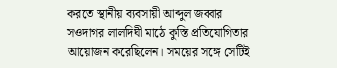করতে স্থানীয় ব্যবসায়ী আব্দুল জব্বার সওদাগর লালদিঘী মাঠে কুস্তি প্রতিযোগিতার আয়োজন করেছিলেন। সময়ের সঙ্গে সেটিই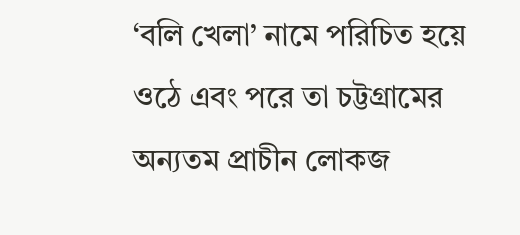‘বলি খেলা’ নামে পরিচিত হয়ে ওঠে এবং পরে তা চট্টগ্রামের অন্যতম প্রাচীন লোকজ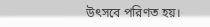উৎসবে পরিণত হয়।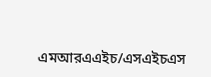এমআরএএইচ/এসএইচএস